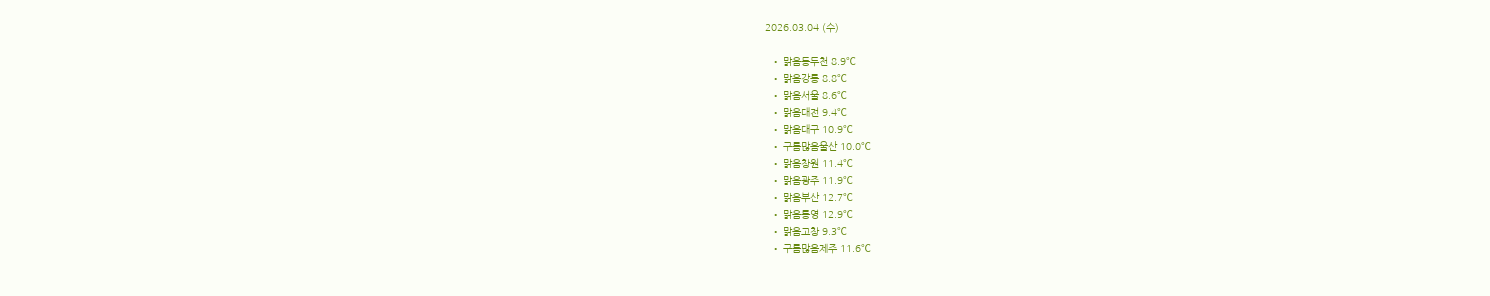2026.03.04 (수)

  • 맑음동두천 8.9℃
  • 맑음강릉 8.8℃
  • 맑음서울 8.6℃
  • 맑음대전 9.4℃
  • 맑음대구 10.9℃
  • 구름많음울산 10.0℃
  • 맑음창원 11.4℃
  • 맑음광주 11.9℃
  • 맑음부산 12.7℃
  • 맑음통영 12.9℃
  • 맑음고창 9.3℃
  • 구름많음제주 11.6℃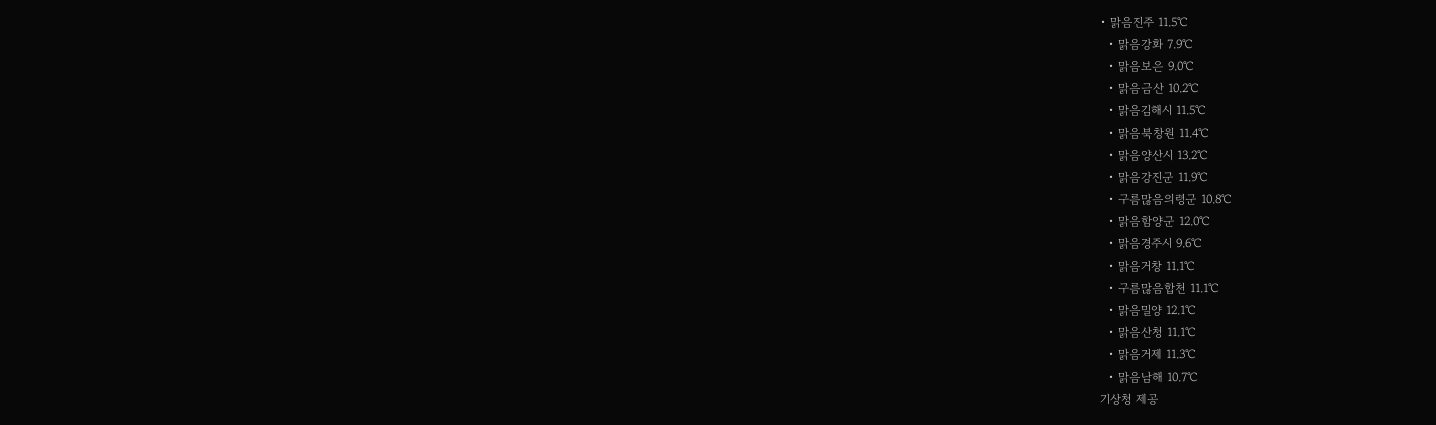• 맑음진주 11.5℃
  • 맑음강화 7.9℃
  • 맑음보은 9.0℃
  • 맑음금산 10.2℃
  • 맑음김해시 11.5℃
  • 맑음북창원 11.4℃
  • 맑음양산시 13.2℃
  • 맑음강진군 11.9℃
  • 구름많음의령군 10.8℃
  • 맑음함양군 12.0℃
  • 맑음경주시 9.6℃
  • 맑음거창 11.1℃
  • 구름많음합천 11.1℃
  • 맑음밀양 12.1℃
  • 맑음산청 11.1℃
  • 맑음거제 11.3℃
  • 맑음남해 10.7℃
기상청 제공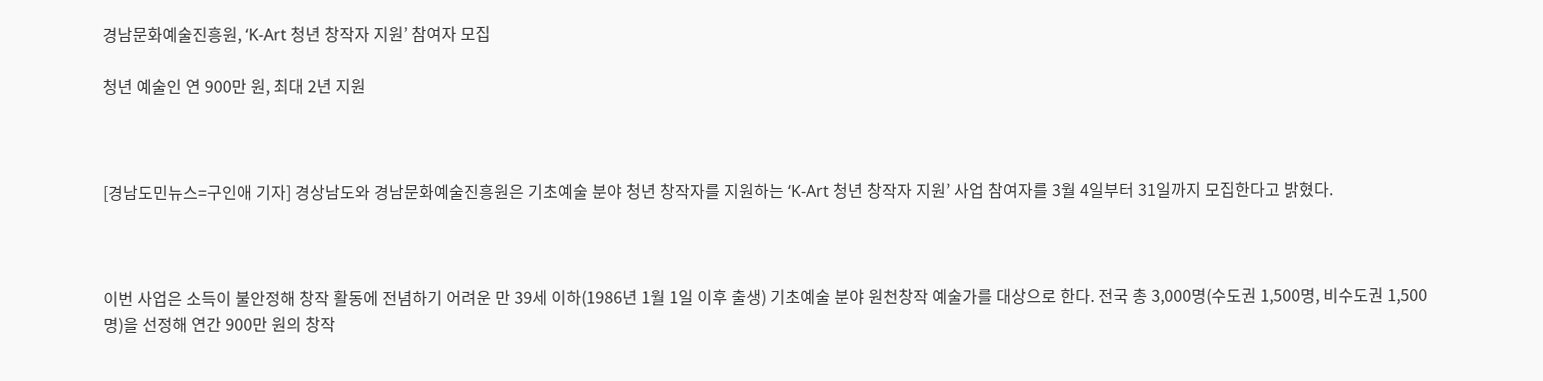경남문화예술진흥원, ‘K-Art 청년 창작자 지원’ 참여자 모집

청년 예술인 연 900만 원, 최대 2년 지원



[경남도민뉴스=구인애 기자] 경상남도와 경남문화예술진흥원은 기초예술 분야 청년 창작자를 지원하는 ‘K-Art 청년 창작자 지원’ 사업 참여자를 3월 4일부터 31일까지 모집한다고 밝혔다.



이번 사업은 소득이 불안정해 창작 활동에 전념하기 어려운 만 39세 이하(1986년 1월 1일 이후 출생) 기초예술 분야 원천창작 예술가를 대상으로 한다. 전국 총 3,000명(수도권 1,500명, 비수도권 1,500명)을 선정해 연간 900만 원의 창작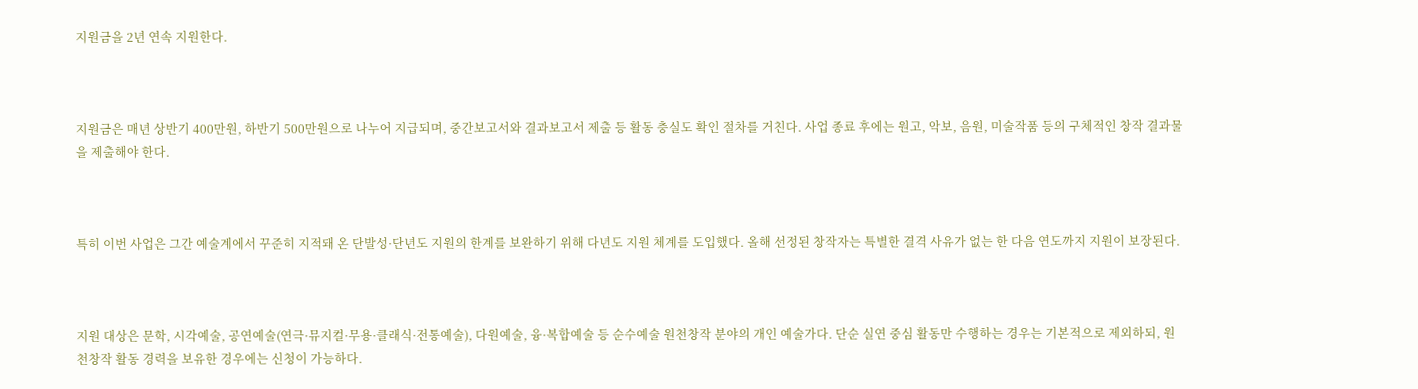지원금을 2년 연속 지원한다.



지원금은 매년 상반기 400만원, 하반기 500만원으로 나누어 지급되며, 중간보고서와 결과보고서 제출 등 활동 충실도 확인 절차를 거친다. 사업 종료 후에는 원고, 악보, 음원, 미술작품 등의 구체적인 창작 결과물을 제출해야 한다.



특히 이번 사업은 그간 예술계에서 꾸준히 지적돼 온 단발성·단년도 지원의 한계를 보완하기 위해 다년도 지원 체계를 도입했다. 올해 선정된 창작자는 특별한 결격 사유가 없는 한 다음 연도까지 지원이 보장된다.



지원 대상은 문학, 시각예술, 공연예술(연극·뮤지컬·무용·클래식·전통예술), 다원예술, 융·복합예술 등 순수예술 원천창작 분야의 개인 예술가다. 단순 실연 중심 활동만 수행하는 경우는 기본적으로 제외하되, 원천창작 활동 경력을 보유한 경우에는 신청이 가능하다.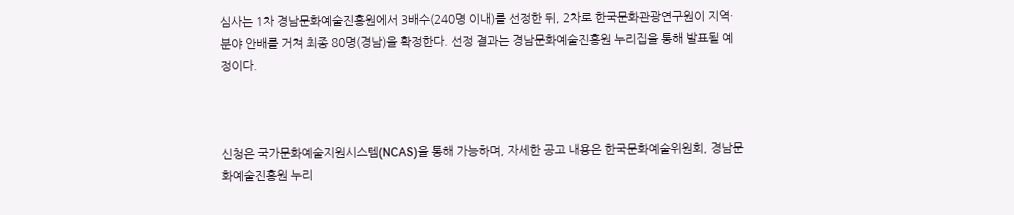심사는 1차 경남문화예술진흥원에서 3배수(240명 이내)를 선정한 뒤, 2차로 한국문화관광연구원이 지역·분야 안배를 거쳐 최종 80명(경남)을 확정한다. 선정 결과는 경남문화예술진흥원 누리집을 통해 발표될 예정이다.



신청은 국가문화예술지원시스템(NCAS)을 통해 가능하며, 자세한 공고 내용은 한국문화예술위원회, 경남문화예술진흥원 누리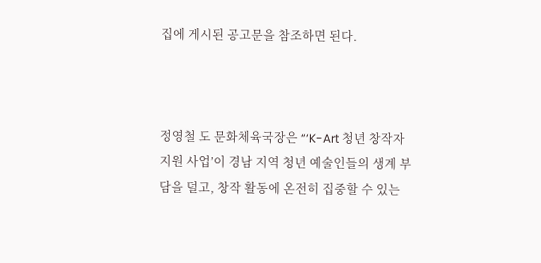집에 게시된 공고문을 참조하면 된다.



정영철 도 문화체육국장은 “‘K-Art 청년 창작자 지원 사업’이 경남 지역 청년 예술인들의 생계 부담을 덜고, 창작 활동에 온전히 집중할 수 있는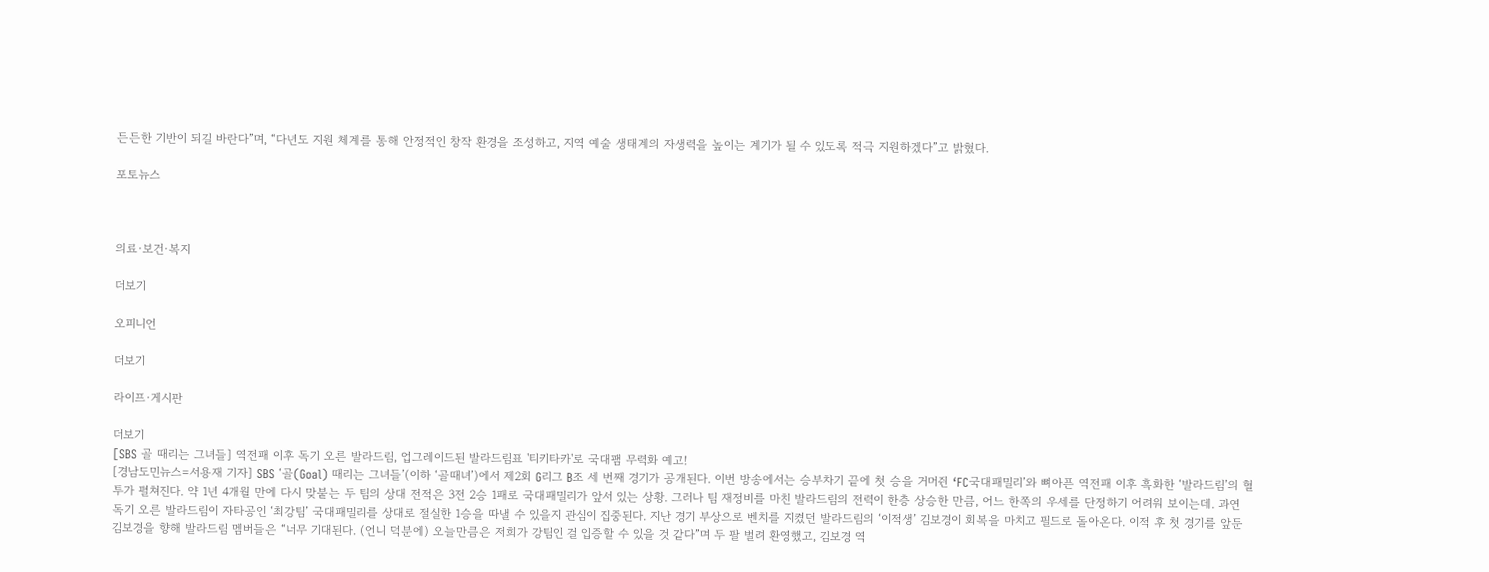든든한 기반이 되길 바란다”며, “다년도 지원 체계를 통해 안정적인 창작 환경을 조성하고, 지역 예술 생태계의 자생력을 높이는 계기가 될 수 있도록 적극 지원하겠다”고 밝혔다.

포토뉴스



의료·보건·복지

더보기

오피니언

더보기

라이프·게시판

더보기
[SBS 골 때리는 그녀들] 역전패 이후 독기 오른 발라드림, 업그레이드된 발라드림표 '티키타카'로 국대팸 무력화 예고!
[경남도민뉴스=서용재 기자] SBS ‘골(Goal) 때리는 그녀들’(이하 ‘골때녀’)에서 제2회 G리그 B조 세 번째 경기가 공개된다. 이번 방송에서는 승부차기 끝에 첫 승을 거머쥔 ‘FC국대패밀리’와 뼈아픈 역전패 이후 흑화한 ‘발라드림’의 혈투가 펼쳐진다. 약 1년 4개월 만에 다시 맞붙는 두 팀의 상대 전적은 3전 2승 1패로 국대패밀리가 앞서 있는 상황. 그러나 팀 재정비를 마친 발라드림의 전력이 한층 상승한 만큼, 어느 한쪽의 우세를 단정하기 어려워 보이는데. 과연 독기 오른 발라드림이 자타공인 ‘최강팀’ 국대패밀리를 상대로 절실한 1승을 따낼 수 있을지 관심이 집중된다. 지난 경기 부상으로 벤치를 지켰던 발라드림의 ‘이적생’ 김보경이 회복을 마치고 필드로 돌아온다. 이적 후 첫 경기를 앞둔 김보경을 향해 발라드림 멤버들은 “너무 기대된다. (언니 덕분에) 오늘만큼은 저희가 강팀인 걸 입증할 수 있을 것 같다”며 두 팔 벌려 환영했고, 김보경 역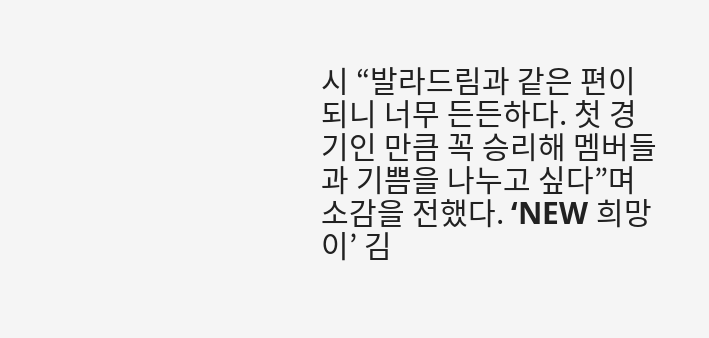시 “발라드림과 같은 편이 되니 너무 든든하다. 첫 경기인 만큼 꼭 승리해 멤버들과 기쁨을 나누고 싶다”며 소감을 전했다. ‘NEW 희망이’ 김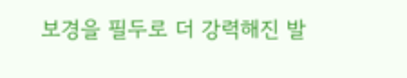보경을 필두로 더 강력해진 발